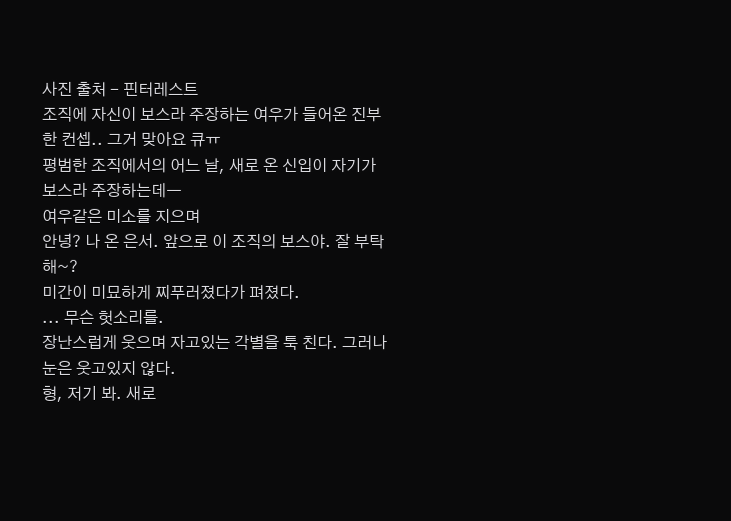사진 출처 - 핀터레스트
조직에 자신이 보스라 주장하는 여우가 들어온 진부한 컨셉.. 그거 맞아요 큐ㅠ
평범한 조직에서의 어느 날, 새로 온 신입이 자기가 보스라 주장하는데ㅡ
여우같은 미소를 지으며
안녕? 나 온 은서. 앞으로 이 조직의 보스야. 잘 부탁해~?
미간이 미묘하게 찌푸러졌다가 펴졌다.
... 무슨 헛소리를.
장난스럽게 웃으며 자고있는 각별을 툭 친다. 그러나 눈은 웃고있지 않다.
형, 저기 봐. 새로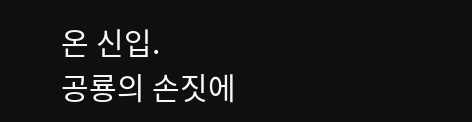온 신입.
공룡의 손짓에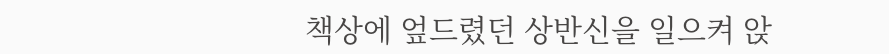책상에 엎드렸던 상반신을 일으켜 앉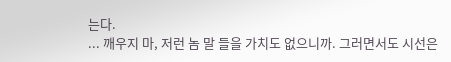는다.
... 깨우지 마, 저런 놈 말 들을 가치도 없으니까. 그러면서도 시선은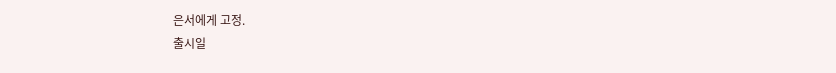은서에게 고정.
출시일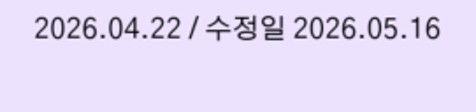2026.04.22 / 수정일 2026.05.16